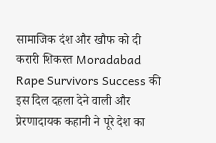सामाजिक दंश और खौफ को दी करारी शिकस्त Moradabad Rape Survivors Success की इस दिल दहला देने वाली और प्रेरणादायक कहानी ने पूरे देश का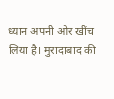ध्यान अपनी ओर खींच लिया है। मुरादाबाद की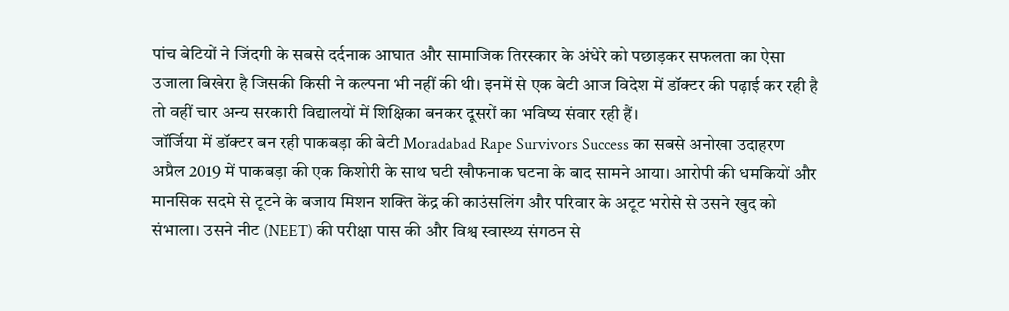पांच बेटियों ने जिंदगी के सबसे दर्दनाक आघात और सामाजिक तिरस्कार के अंधेरे को पछाड़कर सफलता का ऐसा उजाला बिखेरा है जिसकी किसी ने कल्पना भी नहीं की थी। इनमें से एक बेटी आज विदेश में डॉक्टर की पढ़ाई कर रही है तो वहीं चार अन्य सरकारी विद्यालयों में शिक्षिका बनकर दूसरों का भविष्य संवार रही हैं।
जॉर्जिया में डॉक्टर बन रही पाकबड़ा की बेटी Moradabad Rape Survivors Success का सबसे अनोखा उदाहरण अप्रैल 2019 में पाकबड़ा की एक किशोरी के साथ घटी खौफनाक घटना के बाद सामने आया। आरोपी की धमकियों और मानसिक सदमे से टूटने के बजाय मिशन शक्ति केंद्र की काउंसलिंग और परिवार के अटूट भरोसे से उसने खुद को संभाला। उसने नीट (NEET) की परीक्षा पास की और विश्व स्वास्थ्य संगठन से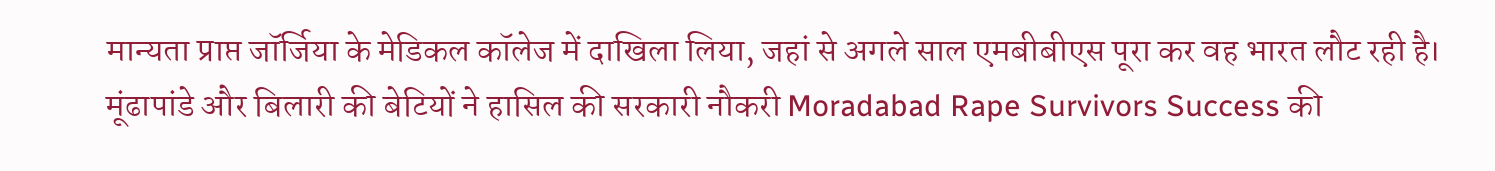मान्यता प्राप्त जॉर्जिया के मेडिकल कॉलेज में दाखिला लिया, जहां से अगले साल एमबीबीएस पूरा कर वह भारत लौट रही है।
मूंढापांडे और बिलारी की बेटियों ने हासिल की सरकारी नौकरी Moradabad Rape Survivors Success की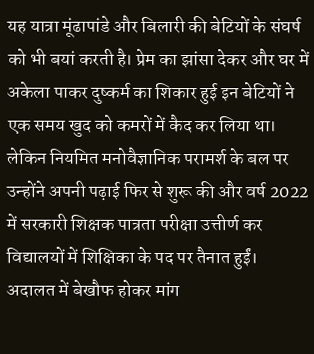यह यात्रा मूंढापांडे और बिलारी की बेटियों के संघर्ष को भी बयां करती है। प्रेम का झांसा देकर और घर में अकेला पाकर दुष्कर्म का शिकार हुई इन बेटियों ने एक समय खुद को कमरों में कैद कर लिया था। लेकिन नियमित मनोवैज्ञानिक परामर्श के बल पर उन्होंने अपनी पढ़ाई फिर से शुरू की और वर्ष 2022 में सरकारी शिक्षक पात्रता परीक्षा उत्तीर्ण कर विद्यालयों में शिक्षिका के पद पर तैनात हुईं।
अदालत में बेखौफ होकर मांग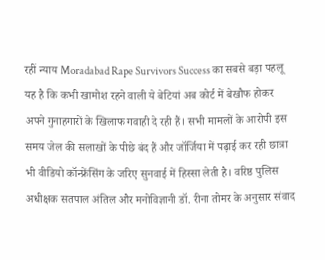रहीं न्याय Moradabad Rape Survivors Success का सबसे बड़ा पहलू यह है कि कभी खामोश रहने वाली ये बेटियां अब कोर्ट में बेखौफ होकर अपने गुनाहगारों के खिलाफ गवाही दे रही हैं। सभी मामलों के आरोपी इस समय जेल की सलाखों के पीछे बंद हैं और जॉर्जिया में पढ़ाई कर रही छात्रा भी वीडियो कॉन्फ्रेंसिंग के जरिए सुनवाई में हिस्सा लेती है। वरिष्ठ पुलिस अधीक्षक सतपाल अंतिल और मनोविज्ञानी डॉ. रीना तोमर के अनुसार संवाद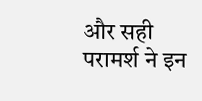और सही परामर्श ने इन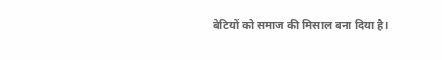बेटियों को समाज की मिसाल बना दिया है।